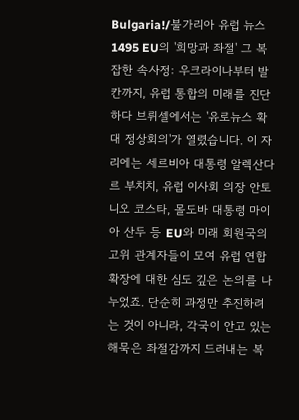Bulgaria!/불가리아 유럽 뉴스1495 EU의 '희망과 좌절' 그 복잡한 속사정: 우크라이나부터 발칸까지, 유럽 통합의 미래를 진단하다 브뤼셀에서는 '유로뉴스 확대 정상회의'가 열렸습니다. 이 자리에는 세르비아 대통령 알렉산다르 부치치, 유럽 이사회 의장 안토니오 코스타, 몰도바 대통령 마이아 산두 등 EU와 미래 회원국의 고위 관계자들이 모여 유럽 연합 확장에 대한 심도 깊은 논의를 나누었죠. 단순히 과정만 추진하려는 것이 아니라, 각국이 안고 있는 해묵은 좌절감까지 드러내는 복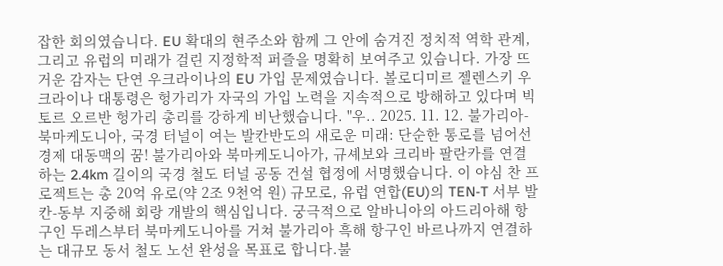잡한 회의였습니다. EU 확대의 현주소와 함께 그 안에 숨겨진 정치적 역학 관계, 그리고 유럽의 미래가 걸린 지정학적 퍼즐을 명확히 보여주고 있습니다. 가장 뜨거운 감자는 단연 우크라이나의 EU 가입 문제였습니다. 볼로디미르 젤렌스키 우크라이나 대통령은 헝가리가 자국의 가입 노력을 지속적으로 방해하고 있다며 빅토르 오르반 헝가리 총리를 강하게 비난했습니다. "우.. 2025. 11. 12. 불가리아-북마케도니아, 국경 터널이 여는 발칸반도의 새로운 미래: 단순한 통로를 넘어선 경제 대동맥의 꿈! 불가리아와 북마케도니아가, 규셰보와 크리바 팔란카를 연결하는 2.4km 길이의 국경 철도 터널 공동 건설 협정에 서명했습니다. 이 야심 찬 프로젝트는 총 20억 유로(약 2조 9천억 원) 규모로, 유럽 연합(EU)의 TEN-T 서부 발칸-동부 지중해 회랑 개발의 핵심입니다. 궁극적으로 알바니아의 아드리아해 항구인 두레스부터 북마케도니아를 거쳐 불가리아 흑해 항구인 바르나까지 연결하는 대규모 동서 철도 노선 완성을 목표로 합니다.불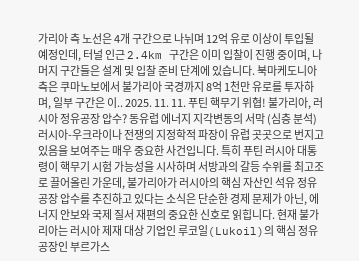가리아 측 노선은 4개 구간으로 나뉘며 12억 유로 이상이 투입될 예정인데, 터널 인근 2.4km 구간은 이미 입찰이 진행 중이며, 나머지 구간들은 설계 및 입찰 준비 단계에 있습니다. 북마케도니아 측은 쿠마노보에서 불가리아 국경까지 8억 1천만 유로를 투자하며, 일부 구간은 이.. 2025. 11. 11. 푸틴 핵무기 위협! 불가리아, 러시아 정유공장 압수? 동유럽 에너지 지각변동의 서막 (심층 분석) 러시아-우크라이나 전쟁의 지정학적 파장이 유럽 곳곳으로 번지고 있음을 보여주는 매우 중요한 사건입니다. 특히 푸틴 러시아 대통령이 핵무기 시험 가능성을 시사하며 서방과의 갈등 수위를 최고조로 끌어올린 가운데, 불가리아가 러시아의 핵심 자산인 석유 정유공장 압수를 추진하고 있다는 소식은 단순한 경제 문제가 아닌, 에너지 안보와 국제 질서 재편의 중요한 신호로 읽힙니다. 현재 불가리아는 러시아 제재 대상 기업인 루코일(Lukoil)의 핵심 정유공장인 부르가스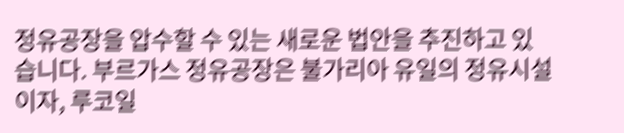정유공장을 압수할 수 있는 새로운 법안을 추진하고 있습니다. 부르가스 정유공장은 불가리아 유일의 정유시설이자, 루코일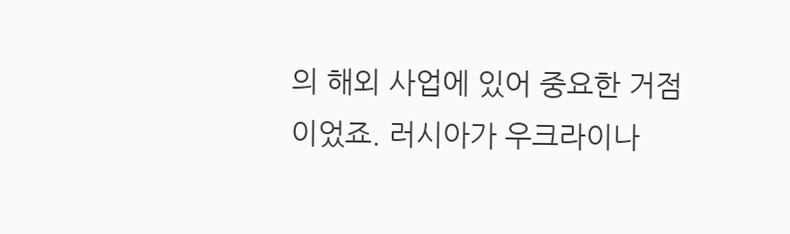의 해외 사업에 있어 중요한 거점이었죠. 러시아가 우크라이나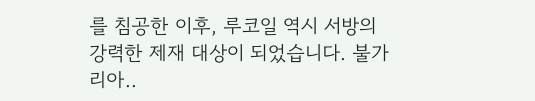를 침공한 이후, 루코일 역시 서방의 강력한 제재 대상이 되었습니다. 불가리아..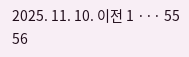2025. 11. 10. 이전 1 ··· 55 56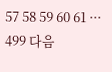57 58 59 60 61 ··· 499 다음